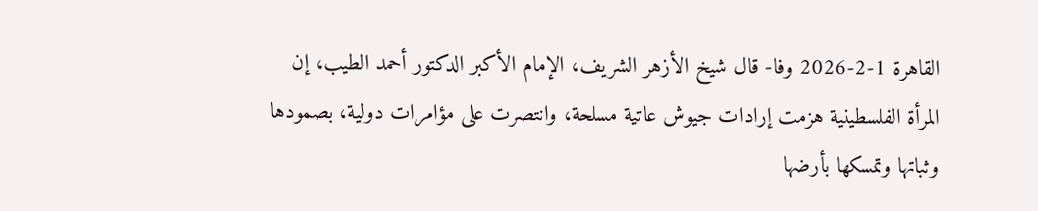القاهرة 1-2-2026 وفا- قال شيخ الأزهر الشريف، الإمام الأكبر الدكتور أحمد الطيب، إن المرأة الفلسطينية هزمت إرادات جيوش عاتية مسلحة، وانتصرت على مؤامرات دولية، بصمودها وثباتها وتمسكها بأرضها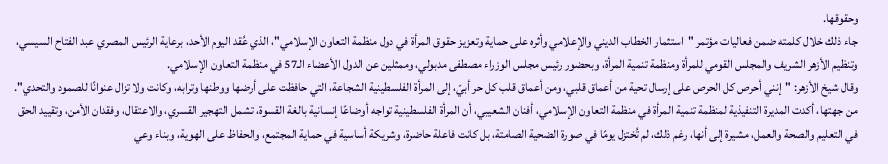وحقوقها.
جاء ذلك خلال كلمته ضمن فعاليات مؤتمر "استثمار الخطاب الديني والإعلامي وأثره على حماية وتعزيز حقوق المرأة في دول منظمة التعاون الإسلامي"، الذي عُقد اليوم الأحد، برعاية الرئيس المصري عبد الفتاح السيسي، وتنظيم الأزهر الشريف والمجلس القومي للمرأة ومنظمة تنمية المرأة، وبحضور رئيس مجلس الوزراء مصطفى مدبولي، وممثلين عن الدول الأعضاء الـ57 في منظمة التعاون الإسلامي.
وقال شيخ الأزهر: "إنني أحرص كل الحرص على إرسال تحية من أعماق قلبي، ومن أعماق قلب كل حر أبيّ، إلى المرأة الفلسطينية الشجاعة، التي حافظت على أرضها ووطنها وترابه، وكانت ولا تزال عنوانًا للصمود والتحدي".
من جهتها، أكدت المديرة التنفيذية لمنظمة تنمية المرأة في منظمة التعاون الإسلامي، أفنان الشعيبي، أن المرأة الفلسطينية تواجه أوضاعًا إنسانية بالغة القسوة، تشمل التهجير القسري، والاعتقال، وفقدان الأمن، وتقييد الحق في التعليم والصحة والعمل، مشيرة إلى أنها، رغم ذلك، لم تُختزل يومًا في صورة الضحية الصامتة، بل كانت فاعلة حاضرة، وشريكة أساسية في حماية المجتمع، والحفاظ على الهوية، وبناء وعي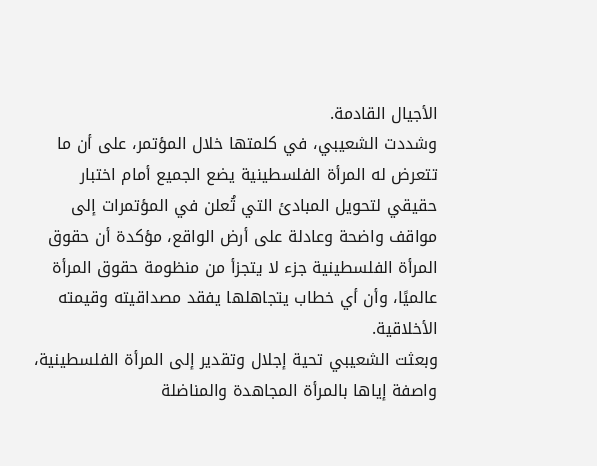الأجيال القادمة.
وشددت الشعيبي، في كلمتها خلال المؤتمر، على أن ما تتعرض له المرأة الفلسطينية يضع الجميع أمام اختبار حقيقي لتحويل المبادئ التي تُعلن في المؤتمرات إلى مواقف واضحة وعادلة على أرض الواقع، مؤكدة أن حقوق المرأة الفلسطينية جزء لا يتجزأ من منظومة حقوق المرأة عالميًا، وأن أي خطاب يتجاهلها يفقد مصداقيته وقيمته الأخلاقية.
وبعثت الشعيبي تحية إجلال وتقدير إلى المرأة الفلسطينية، واصفة إياها بالمرأة المجاهدة والمناضلة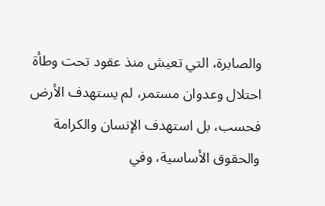والصابرة، التي تعيش منذ عقود تحت وطأة احتلال وعدوان مستمر، لم يستهدف الأرض فحسب، بل استهدف الإنسان والكرامة والحقوق الأساسية، وفي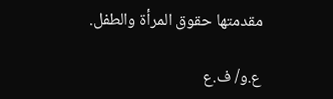مقدمتها حقوق المرأة والطفل.

ع.و/ ف.ع